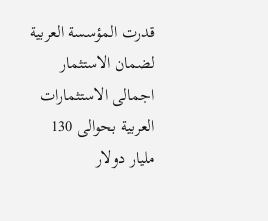قدرت المؤسسة العربية لضمان الاستثمار اجمالى الاستثمارات العربية بحوالى 130 مليار دولار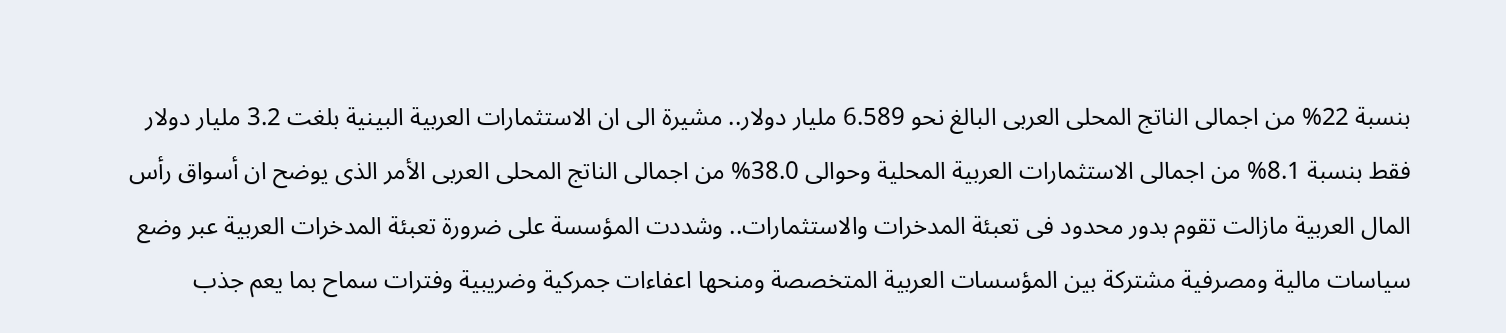بنسبة 22% من اجمالى الناتج المحلى العربى البالغ نحو 6.589 مليار دولار.. مشيرة الى ان الاستثمارات العربية البينية بلغت 3.2 مليار دولار فقط بنسبة 8.1% من اجمالى الاستثمارات العربية المحلية وحوالى 38.0% من اجمالى الناتج المحلى العربى الأمر الذى يوضح ان أسواق رأس المال العربية مازالت تقوم بدور محدود فى تعبئة المدخرات والاستثمارات.. وشددت المؤسسة على ضرورة تعبئة المدخرات العربية عبر وضع سياسات مالية ومصرفية مشتركة بين المؤسسات العربية المتخصصة ومنحها اعفاءات جمركية وضريبية وفترات سماح بما يعم جذب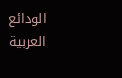الودائع العربية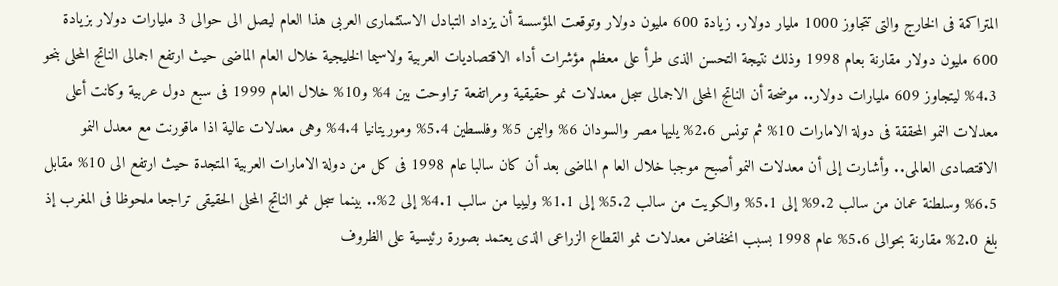المتراكمة فى الخارج والتى تتجاوز 1000 مليار دولار. زيادة 600 مليون دولار وتوقعت المؤسسة أن يزداد التبادل الاستثمارى العربى هذا العام ليصل الى حوالى 3 مليارات دولار بزيادة 600 مليون دولار مقارنة بعام 1998 وذلك نتيجة التحسن الذى طرأ على معظم مؤشرات أداء الاقتصاديات العربية ولاسيما الخليجية خلال العام الماضى حيث ارتفع اجمالى الناتج المحلى بنحو 4.3% ليتجاوز 609 مليارات دولار.. موضحة أن الناتج المحلى الاجمالى سجل معدلات نمو حقيقية ومراتفعة تراوحت بين 4% و10% خلال العام 1999 فى سبع دول عربية وكانت أعلى معدلات النمو المحققة فى دولة الامارات 10% ثم تونس 2.6% يليها مصر والسودان 6% واليمن 5% وفلسطين 5.4% وموريتانيا 4.4% وهى معدلات عالية اذا ماقورنت مع معدل النمو الاقتصادى العالمى.. وأشارت إلى أن معدلات النمو أصبح موجبا خلال العا م الماضى بعد أن كان سالبا عام 1998 فى كل من دولة الامارات العربية المتجدة حيث ارتفع الى 10% مقابل 6.5% وسلطنة عمان من سالب 9.2% إلى 5.1% والكويت من سالب 5.2% إلى 1.1% وليبيا من سالب 4.1% إلى 2%.. بينما سجل نمو الناتج المحلى الحقيقى تراجعا ملحوظا فى المغرب إذ بلغ 2.0% مقارنة بحوالى 5.6% عام 1998 بسبب انخفاض معدلات نمو القطاع الزراعى الذى يعتمد بصورة رئيسية على الظروف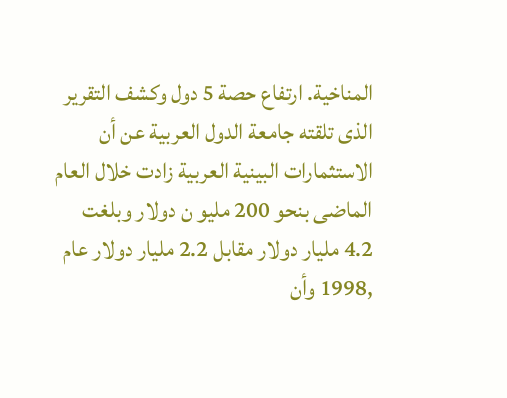المناخية. ارتفاع حصة 5 دول وكشف التقرير الذى تلقته جامعة الدول العربية عن أن الاستثمارات البينية العربية زادت خلال العام الماضى بنحو 200 مليو ن دولار وبلغت 4.2 مليار دولار مقابل 2.2 مليار دولار عام ,1998 وأن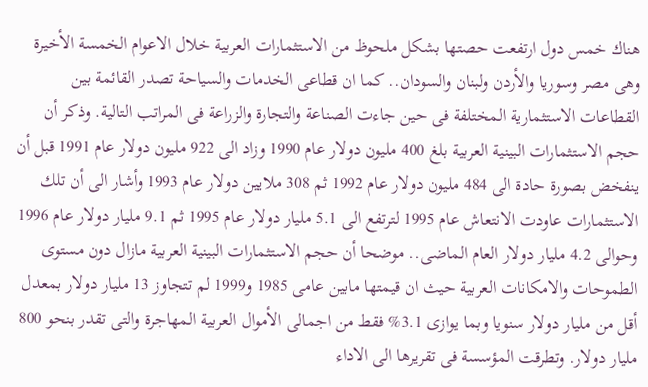هناك خمس دول ارتفعت حصتها بشكل ملحوظ من الاستثمارات العربية خلال الاعوام الخمسة الأخيرة وهى مصر وسوريا والأردن ولبنان والسودان.. كما ان قطاعى الخدمات والسياحة تصدر القائمة بين القطاعات الاستثمارية المختلفة فى حين جاءت الصناعة والتجارة والزراعة فى المراتب التالية. وذكر أن حجم الاستثمارات البينية العربية بلغ 400 مليون دولار عام 1990 وزاد الى 922 مليون دولار عام 1991 قبل أن ينفخض بصورة حادة الى 484 مليون دولار عام 1992 ثم 308 ملايين دولار عام 1993 وأشار الى أن تلك الاستثمارات عاودت الانتعاش عام 1995 لترتفع الى 5.1 مليار دولار عام 1995 ثم 9.1 مليار دولار عام 1996 وحوالى 4.2 مليار دولار العام الماضى.. موضحا أن حجم الاستثمارات البينية العربية مازال دون مستوى الطموحات والامكانات العربية حيث ان قيمتها مابين عامى 1985 و1999 لم تتجاوز 13 مليار دولار بمعدل أقل من مليار دولار سنويا وبما يوازى 3.1% فقط من اجمالى الأموال العربية المهاجرة والتى تقدر بنحو 800 مليار دولار. وتطرقت المؤسسة فى تقريرها الى الاداء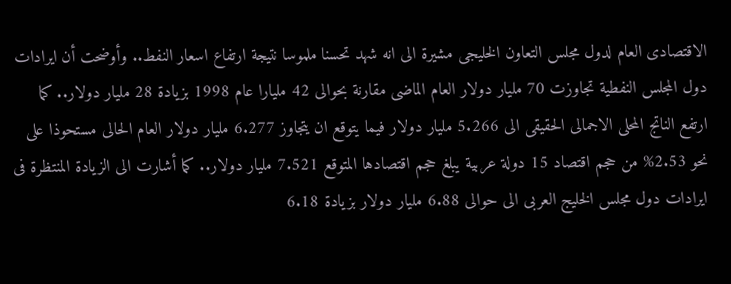الاقتصادى العام لدول مجلس التعاون الخليجى مشيرة الى انه شهد تحسنا ملموسا نتيجة ارتفاع اسعار النفط.. وأوضحت أن ايرادات دول المجلس النفطية تجاوزت 70 مليار دولار العام الماضى مقارنة بحوالى 42 مليارا عام 1998 بزيادة 28 مليار دولار.. كما ارتفع الناتج المحلى الاجمالى الحقيقى الى 5.266 مليار دولار فيما يتوقع ان يتجاوز 6.277 مليار دولار العام الحالى مستحوذا على نحو 2.53% من حجم اقتصاد 15 دولة عربية يبلغ حجم اقتصادها المتوقع 7.521 مليار دولار.. كما أشارت الى الزيادة المنتظرة فى ايرادات دول مجلس الخليج العربى الى حوالى 6.88 مليار دولار بزيادة 6.18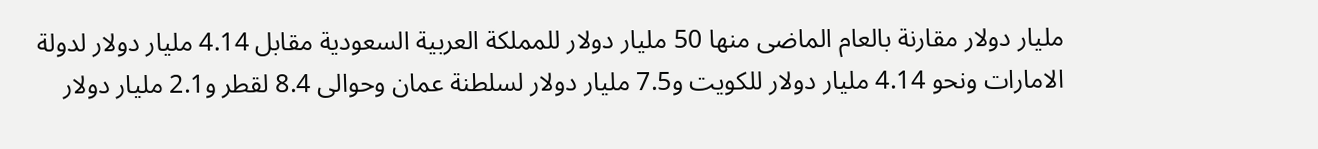مليار دولار مقارنة بالعام الماضى منها 50 مليار دولار للمملكة العربية السعودية مقابل 4.14 مليار دولار لدولة الامارات ونحو 4.14 مليار دولار للكويت و7.5 مليار دولار لسلطنة عمان وحوالى 8.4 لقطر و2.1 مليار دولار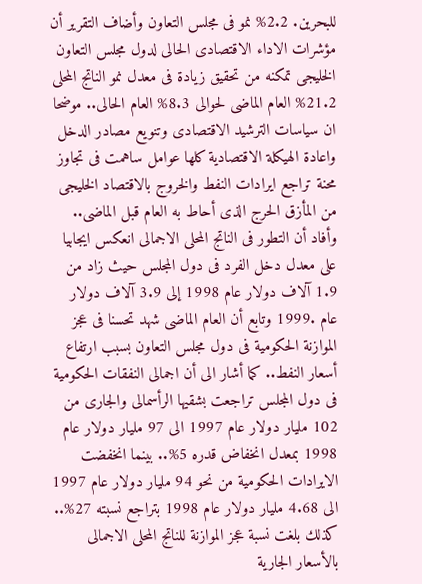للبحرين. 2.2% نمو فى مجلس التعاون وأضاف التقرير أن مؤشرات الاداء الاقتصادى الحالى لدول مجلس التعاون الخليجى تمكنه من تحقيق زيادة فى معدل نمو الناتج المحلى 21.2% العام الماضى لحوالى 8.3% العام الحالى.. موضحا ان سياسات الترشيد الاقتصادى وتنويع مصادر الدخل واعادة الهيكلة الاقتصادية كلها عوامل ساهمت فى تجاوز محنة تراجع ايرادات النفط والخروج بالاقتصاد الخليجى من المأزق الحرج الذى أحاط به العام قبل الماضى.. وأفاد أن التطور فى الناتج المحلى الاجمالى انعكس ايجابيا على معدل دخل الفرد فى دول المجلس حيث زاد من 1.9 آلاف دولار عام 1998 إلى 3.9 آلاف دولار عام .1999 وتابع أن العام الماضى شهد تحسنا فى عجز الموازنة الحكومية فى دول مجلس التعاون بسبب ارتفاع أسعار النفط.. كما أشار الى أن اجمالى النفقات الحكومية فى دول المجلس تراجعت بشقيها الرأسمالى والجارى من 102 مليار دولار عام 1997 الى 97 مليار دولار عام 1998 بمعدل انخفاض قدره 5%.. بينما انخفضت الايرادات الحكومية من نحو 94 مليار دولار عام 1997 الى 4.68 مليار دولار عام 1998 بتراجع نسبته 27%.. كذلك بلغت نسبة عجز الموازنة للناتج المحلى الاجمالى بالأسعار الجارية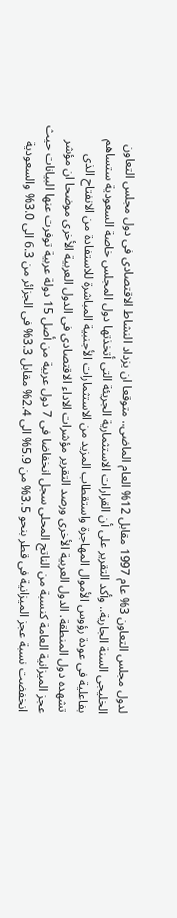لدول مجلس التعاون 3% عام 1997 مقابل 12% العام الماضى.. متوقعا ان يزداد النشاط الاقتصادى فى دول مجلس التعاون الخليجى السنة الجارية.. وأكد التقرير على أن القرارات الاستثمارية الجريئة التى أتخذتها دول المجلس خاصة السعودية ستساهم بفاعلية فى عودة رؤوس الأموال المهاجرة واستقطاب المزيد من الاستثمارات الأجنبية المباشرة للاستفادة من الانفتاح الذى تشهده دول المنطقة. الدول العربية الأخرى ورصد التقرير مؤشرات الاداء الاقتصادى فى الدول العربية الأخرى موضحا ان مؤشر عجز الميزانية العامة كنسبة من الناتج المحلى سجل انخفاضا فى 7 دول عربية من أصل 15 دولة عربية توفرت عنها البيانات حيث انخفضت نسبة عجز الميزانية فى قطر بنحو 3.5% من 5.9% الى 2.4% مقابل 3.3% فى الجزائر من 6.3 الى 3.0% والسعودية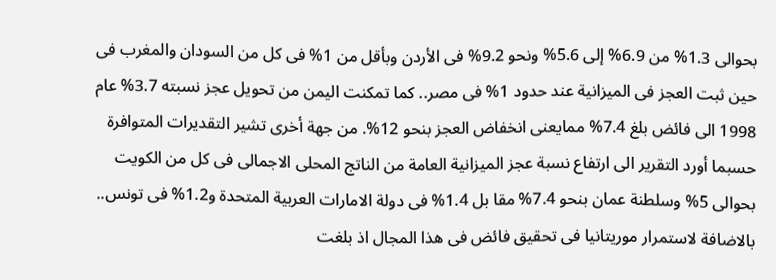بحوالى 1.3% من 6.9% إلى 5.6% ونحو 9.2% فى الأردن وبأقل من 1% فى كل من السودان والمغرب فى حين ثبت العجز فى الميزانية عند حدود 1% فى مصر.. كما تمكنت اليمن من تحويل عجز نسبته 3.7% عام 1998 الى فائض بلغ 7.4% ممايعنى انخفاض العجز بنحو 12%. من جهة أخرى تشير التقديرات المتوافرة حسبما أورد التقرير الى ارتفاع نسبة عجز الميزانية العامة من الناتج المحلى الاجمالى فى كل من الكويت بحوالى 5% وسلطنة عمان بنحو 7.4% مقا بل 1.4% فى دولة الامارات العربية المتحدة و1.2% فى تونس.. بالاضافة لاستمرار موريتانيا فى تحقيق فائض فى هذا المجال اذ بلغت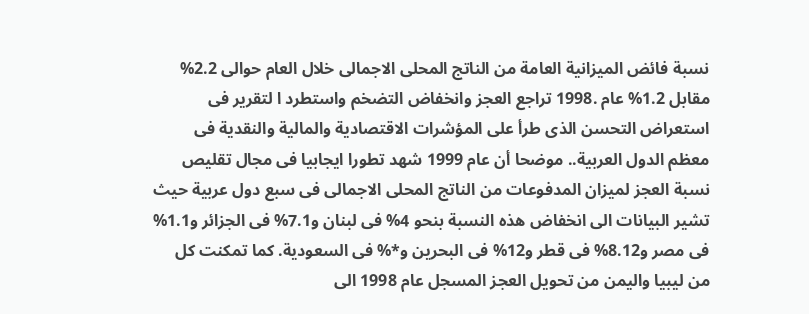نسبة فائض الميزانية العامة من الناتج المحلى الاجمالى خلال العام حوالى 2.2% مقابل 1.2% عام .1998 تراجع العجز وانخفاض التضخم واستطرد ا لتقرير فى استعراض التحسن الذى طرأ على المؤشرات الاقتصادية والمالية والنقدية فى معظم الدول العربية.. موضحا أن عام 1999 شهد تطورا ايجابيا فى مجال تقليص نسبة العجز لميزان المدفوعات من الناتج المحلى الاجمالى فى سبع دول عربية حيث تشير البيانات الى انخفاض هذه النسبة بنحو 4% فى لبنان و7.1% فى الجزائر و1.1% فى مصر و8.12% فى قطر و12% فى البحرين و*% فى السعودية. كما تمكنت كل من ليبيا واليمن من تحويل العجز المسجل عام 1998 الى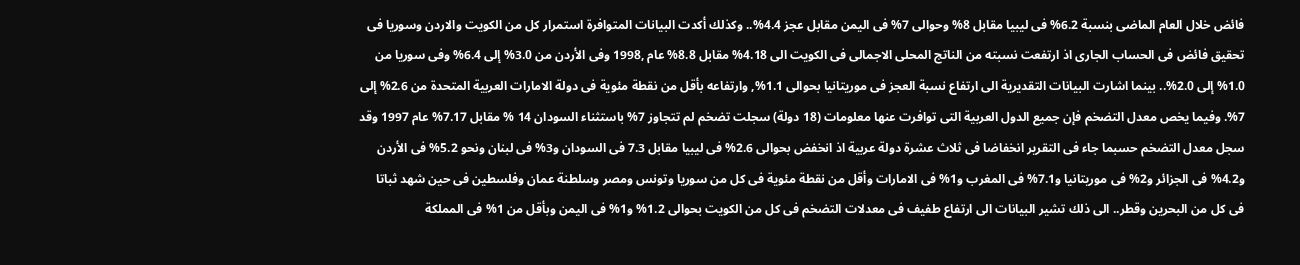فائض خلال العام الماضى بنسبة 6.2% فى ليبيا مقابل 8% وحوالى 7% فى اليمن مقابل عجز 4.4%.. وكذلك أكدت البيانات المتوافرة استمرار كل من الكويت والاردن وسوريا فى تحقيق فائض فى الحساب الجارى اذ ارتفعت نسبته من الناتج المحلى الاجمالى فى الكويت الى 4.18% مقابل 8.8% عام ,1998 وفى الأردن من 3.0% إلى 6.4% وفى سوريا من 1.0% إلى 2.0%.. بينما اشارت البيانات التقديرية الى ارتفاع نسبة العجز فى موريتانيا بحوالى 1.1%, وارتفاعه بأقل من نقطة مئوية فى دولة الامارات العربية المتحدة من 2.6% إلى 7%. وفيما يخص معدل التضخم فإن جميع الدول العربية التى توافرت عنها معلومات (18 دولة) سجلت تضخم لم تتجاوز 7% باستثناء السودان 14 % مقابل 7.17% عام 1997 وقد سجل معدل التضخم حسبما جاء فى التقرير انخفاضا فى ثلاث عشرة دولة عربية اذ انخفض بحوالى 2.6% فى ليبيا مقابل 7.3 فى السودان و3% فى لبنان ونحو 5.2% فى الأردن و4.2% فى الجزائر و2% فى موريتانيا و7.1% فى المغرب و1% فى الامارات وأقل من نقطة مئوية فى كل من سوريا وتونس ومصر وسلطنة عمان وفلسطين فى حين شهد ثباتا فى كل من البحرين وقطر.. الى ذلك تشير البيانات الى ارتفاع طفيف فى معدلات التضخم فى كل من الكويت بحوالى 1.2% و1% فى اليمن وبأقل من 1% فى المملكة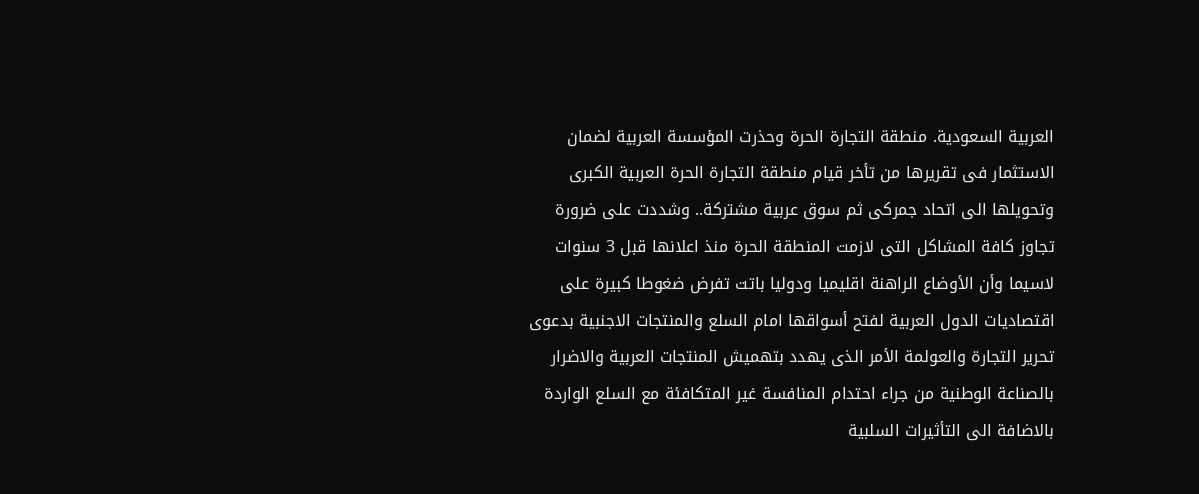العربية السعودية. منطقة التجارة الحرة وحذرت المؤسسة العربية لضمان الاستثمار فى تقريرها من تأخر قيام منطقة التجارة الحرة العربية الكبرى وتحويلها الى اتحاد جمركى ثم سوق عربية مشتركة.. وشددت على ضرورة تجاوز كافة المشاكل التى لازمت المنطقة الحرة منذ اعلانها قبل 3 سنوات لاسيما وأن الأوضاع الراهنة اقليميا ودوليا باتت تفرض ضغوطا كبيرة على اقتصاديات الدول العربية لفتح أسواقها امام السلع والمنتجات الاجنبية بدعوى تحرير التجارة والعولمة الأمر الذى يهدد بتهميش المنتجات العربية والاضرار بالصناعة الوطنية من جراء احتدام المنافسة غير المتكافئة مع السلع الواردة بالاضافة الى التأثيرات السلبية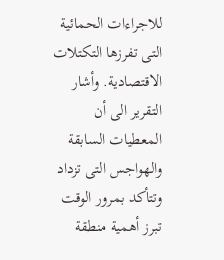للاجراءات الحمائية التى تفرزها التكتلات الاقتصادية. وأشار التقرير الى أن المعطيات السابقة والهواجس التى تزداد وتتأكد بمرور الوقت تبرز أهمية منطقة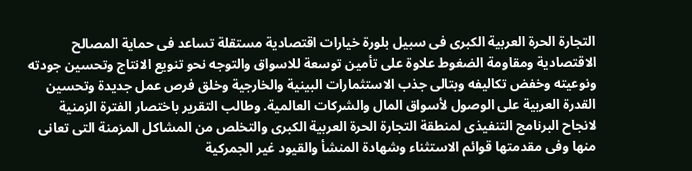التجارة الحرة العربية الكبرى فى سبيل بلورة خيارات اقتصادية مستقلة تساعد فى حماية المصالح الاقتصادية ومقاومة الضغوط علاوة على تأمين توسعة للاسواق والتوجه نحو تنويع الانتاج وتحسين جودته ونوعيته وخفض تكاليفه وبتالى جذب الاستثمارات البينية والخارجية وخلق فرص عمل جديدة وتحسين القدرة العربية على الوصول لأسواق المال والشركات العالمية. وطالب التقرير باختصار الفترة الزمنية لانجاح البرنامج التنفيذى لمنطقة التجارة الحرة العربية الكبرى والتخلص من المشاكل المزمنة التى تعانى منها وفى مقدمتها قوائم الاستثناء وشهادة المنشأ والقيود غير الجمركية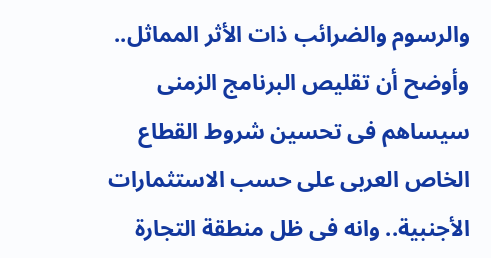والرسوم والضرائب ذات الأثر المماثل.. وأوضح أن تقليص البرنامج الزمنى سيساهم فى تحسين شروط القطاع الخاص العربى على حسب الاستثمارات الأجنبية.. وانه فى ظل منطقة التجارة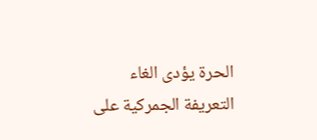الحرة يؤدى الغاء التعريفة الجمركية على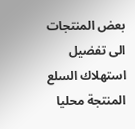بعض المنتجات الى تفضيل استهلاك السلع المنتجة محليا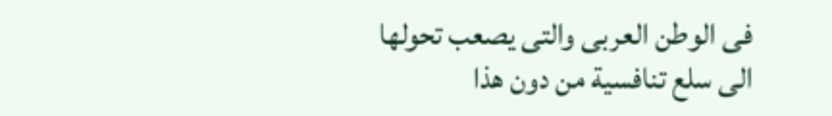فى الوطن العربى والتى يصعب تحولها الى سلع تنافسية من دون هذا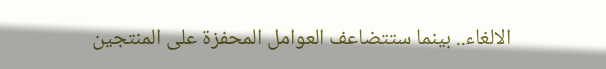الالغاء.. بينما ستتضاعف العوامل المحفزة على المنتجين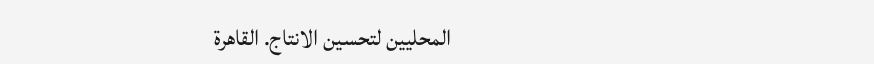المحليين لتحسين الانتاج. القاهرة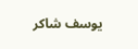يوسف شاكر